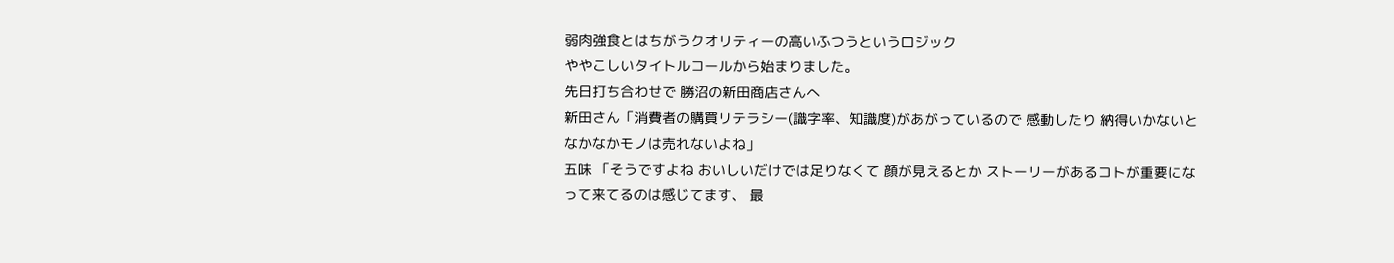弱肉強食とはちがうクオリティーの高いふつうというロジック
ややこしいタイトルコールから始まりました。
先日打ち合わせで 勝沼の新田商店さんへ
新田さん「消費者の購買リテラシー(識字率、知識度)があがっているので 感動したり 納得いかないと
なかなかモノは売れないよね」
五味 「そうですよね おいしいだけでは足りなくて 顔が見えるとか ストーリーがあるコトが重要にな
って来てるのは感じてます、 最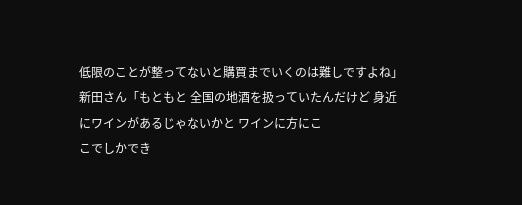低限のことが整ってないと購買までいくのは難しですよね」
新田さん「もともと 全国の地酒を扱っていたんだけど 身近にワインがあるじゃないかと ワインに方にこ
こでしかでき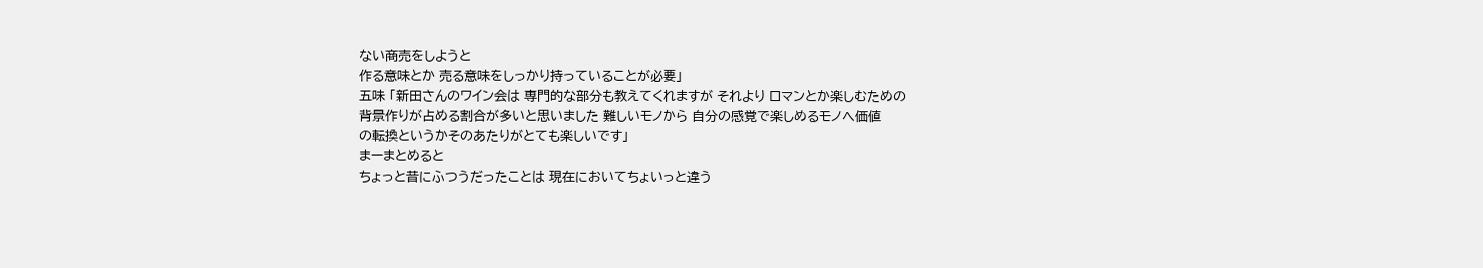ない商売をしようと
作る意味とか 売る意味をしっかり持っていることが必要」
五味 「新田さんのワイン会は 専門的な部分も教えてくれますが それより ロマンとか楽しむための
背景作りが占める割合が多いと思いました 難しいモノから 自分の感覚で楽しめるモノへ価値
の転換というかそのあたりがとても楽しいです」
まーまとめると
ちょっと昔にふつうだったことは 現在においてちょいっと違う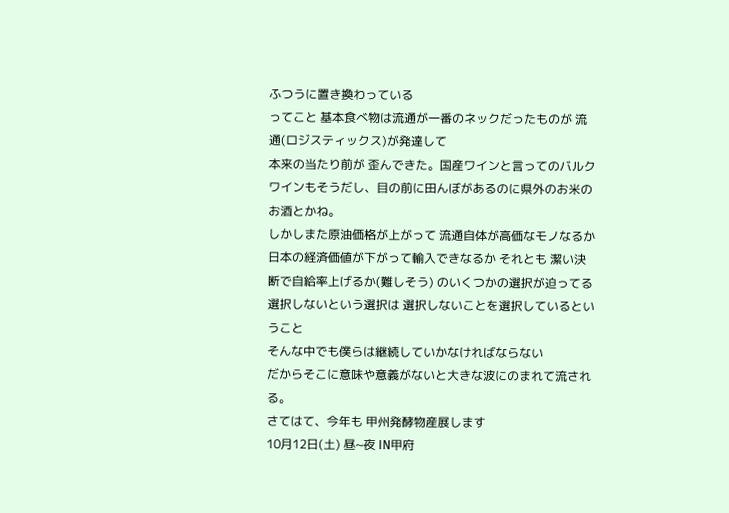ふつうに置き換わっている
ってこと 基本食べ物は流通が一番のネックだったものが 流通(ロジスティックス)が発達して
本来の当たり前が 歪んできた。国産ワインと言ってのバルクワインもそうだし、目の前に田んぼがあるのに県外のお米のお酒とかね。
しかしまた原油価格が上がって 流通自体が高価なモノなるか 日本の経済価値が下がって輸入できなるか それとも 潔い決断で自給率上げるか(難しそう) のいくつかの選択が迫ってる
選択しないという選択は 選択しないことを選択しているということ
そんな中でも僕らは継続していかなければならない
だからそこに意味や意義がないと大きな波にのまれて流される。
さてはて、今年も 甲州発酵物産展します
10月12日(土) 昼~夜 IN甲府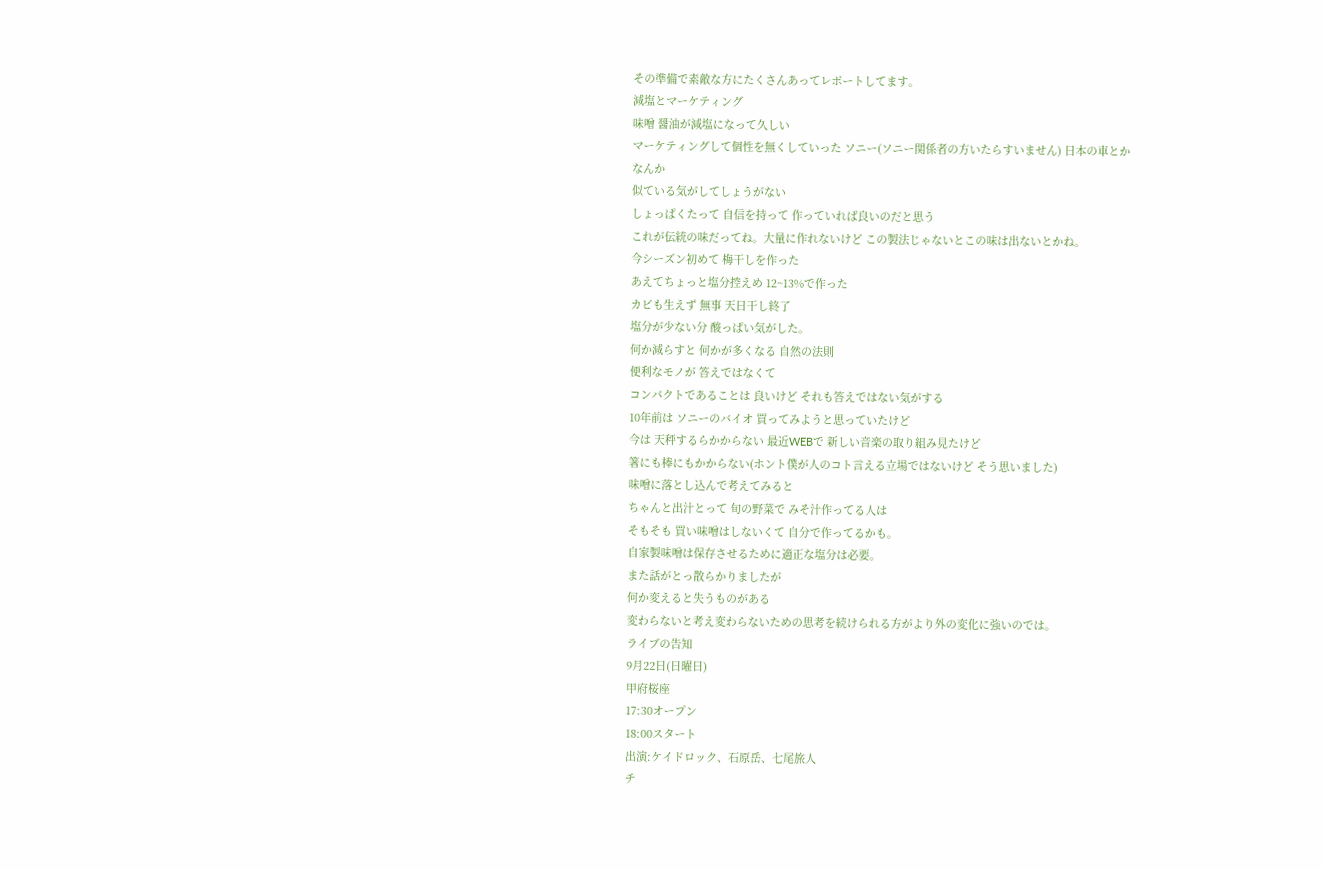その準備で素敵な方にたくさんあってレポートしてます。
減塩とマーケティング
味噌 醤油が減塩になって久しい
マーケティングして個性を無くしていった ソニー(ソニー関係者の方いたらすいません) 日本の車とか
なんか
似ている気がしてしょうがない
しょっぱくたって 自信を持って 作っていれば良いのだと思う
これが伝統の味だってね。大量に作れないけど この製法じゃないとこの味は出ないとかね。
今シーズン初めて 梅干しを作った
あえてちょっと塩分控えめ 12~13%で作った
カビも生えず 無事 天日干し終了
塩分が少ない分 酸っぱい気がした。
何か減らすと 何かが多くなる 自然の法則
便利なモノが 答えではなくて
コンパクトであることは 良いけど それも答えではない気がする
10年前は ソニーのバイオ 買ってみようと思っていたけど
今は 天秤するらかからない 最近WEBで 新しい音楽の取り組み見たけど
箸にも棒にもかからない(ホント僕が人のコト言える立場ではないけど そう思いました)
味噌に落とし込んで考えてみると
ちゃんと出汁とって 旬の野菜で みそ汁作ってる人は
そもそも 買い味噌はしないくて 自分で作ってるかも。
自家製味噌は保存させるために適正な塩分は必要。
また話がとっ散らかりましたが
何か変えると失うものがある
変わらないと考え変わらないための思考を続けられる方がより外の変化に強いのでは。
ライブの告知
9月22日(日曜日)
甲府桜座
17:30オープン
18:00スタート
出演:ケイドロック、石原岳、七尾旅人
チ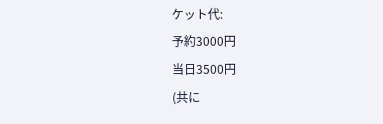ケット代:
予約3000円
当日3500円
(共に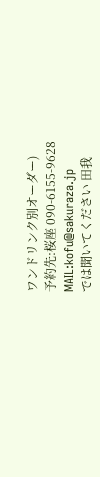ワンドリンク別オーダー)
予約先:桜座 090-6155-9628 MAIL:kofu@sakuraza.jp
では聞いてください 田我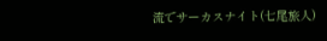流でサーカスナイト(七尾旅人)